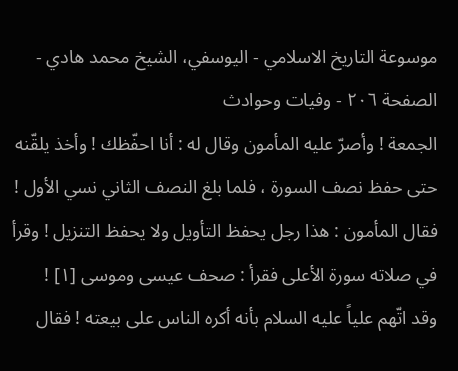موسوعة التاريخ الاسلامي - اليوسفي، الشيخ محمد هادي - الصفحة ٢٠٦ - وفيات وحوادث
الجمعة ! وأصرّ عليه المأمون وقال له : أنا احفّظك ! وأخذ يلقّنه حتى حفظ نصف السورة ، فلما بلغ النصف الثاني نسي الأول ! فقال المأمون : هذا رجل يحفظ التأويل ولا يحفظ التنزيل ! وقرأ في صلاته سورة الأعلى فقرأ : صحف عيسى وموسى [١] !
وقد اتّهم علياً عليه السلام بأنه أكره الناس على بيعته ! فقال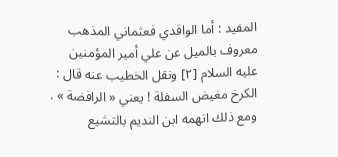المفيد : أما الواقدي فعثماني المذهب معروف بالميل عن علي أمير المؤمنين عليه السلام [٢] ونقل الخطيب عنه قال : الكرخ مغيض السفلة ! يعني « الرافضة » . ومع ذلك اتهمه ابن النديم بالتشيع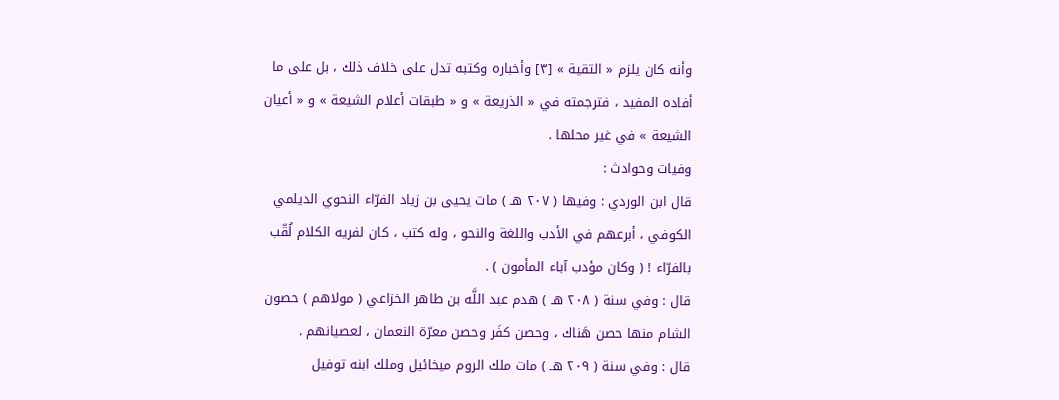وأنه كان يلزم « التقية » [٣] وأخباره وكتبه تدل على خلاف ذلك ، بل على ما أفاده المفيد ، فترجمته في « الذريعة » و « طبقات أعلام الشيعة » و « أعيان الشيعة » في غير محلها .
وفيات وحوادث :
قال ابن الوردي : وفيها ( ٢٠٧ هـ ) مات يحيى بن زياد الفرّاء النحوي الديلمي الكوفي ، أبرعهم في الأدب واللغة والنحو ، وله كتب ، كان لفريه الكلام لُقّب بالفرّاء ! ( وكان مؤدب آباء المأمون ) .
قال : وفي سنة ( ٢٠٨ هـ ) هدم عبد اللَّه بن طاهر الخزاعي ( مولاهم ) حصون الشام منها حصن هَناك ، وحصن كفَر وحصن معرّة النعمان ، لعصيانهم .
قال : وفي سنة ( ٢٠٩ هـ ) مات ملك الروم ميخائيل وملك ابنه توفيل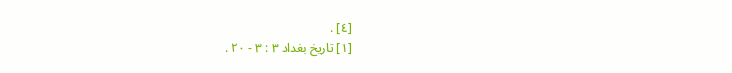[٤] .
[١] تاريخ بغداد ٣ : ٣ - ٢٠ .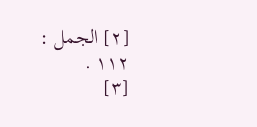[٢] الجمل : ١١٢ .
[٣]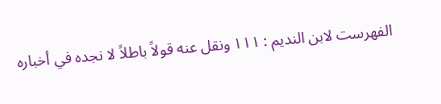الفهرست لابن النديم : ١١١ ونقل عنه قولاً باطلاً لا نجده في أخباره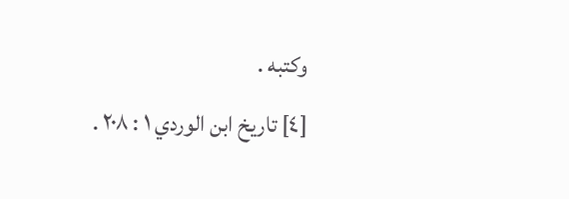وكتبه .
[٤] تاريخ ابن الوردي ١ : ٢٠٨ .